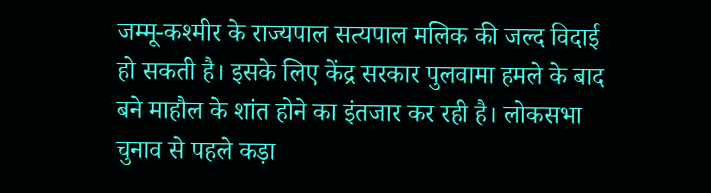जम्मू-कश्मीर के राज्यपाल सत्यपाल मलिक की जल्द विदाई हो सकती है। इसके लिए केंद्र सरकार पुलवामा हमले के बाद बने माहौल के शांत होने का इंतजार कर रही है। लोकसभा चुनाव से पहले कड़ा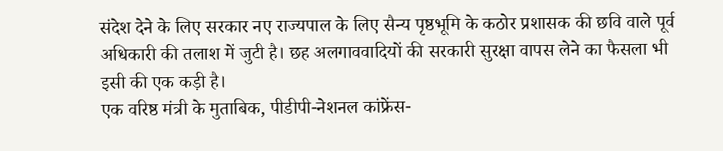संदेश देने के लिए सरकार नए राज्यपाल के लिए सैन्य पृष्ठभूमि के कठोर प्रशासक की छवि वाले पूर्व अधिकारी की तलाश में जुटी है। छह अलगाववादियों की सरकारी सुरक्षा वापस लेने का फैसला भी इसी की एक कड़ी है।
एक वरिष्ठ मंत्री के मुताबिक, पीडीपी-नेशनल कांफ्रेंस-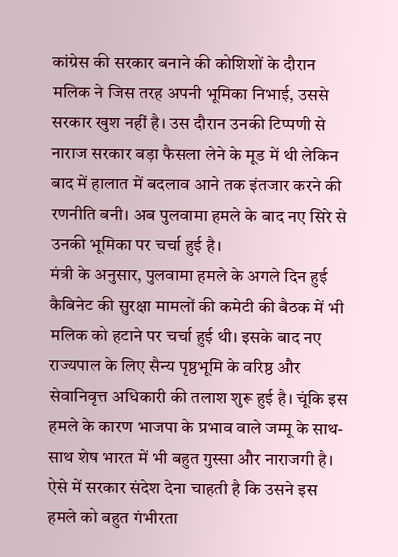कांग्रेस की सरकार बनाने की कोशिशों के दौरान मलिक ने जिस तरह अपनी भूमिका निभाई, उससे सरकार खुश नहीं है। उस दौरान उनकी टिप्पणी से नाराज सरकार बड़ा फैसला लेने के मूड में थी लेकिन बाद में हालात में बदलाव आने तक इंतजार करने की रणनीति बनी। अब पुलवामा हमले के बाद नए सिरे से उनकी भूमिका पर चर्चा हुई है।
मंत्री के अनुसार, पुलवामा हमले के अगले दिन हुई कैबिनेट की सुरक्षा मामलों की कमेटी की बैठक में भी मलिक को हटाने पर चर्चा हुई थी। इसके बाद नए राज्यपाल के लिए सैन्य पृष्ठभूमि के वरिष्ठ और सेवानिवृत्त अधिकारी की तलाश शुरू हुई है। चूंकि इस हमले के कारण भाजपा के प्रभाव वाले जम्मू के साथ-साथ शेष भारत में भी बहुत गुस्सा और नाराजगी है। ऐसे में सरकार संदेश देना चाहती है कि उसने इस हमले को बहुत गंभीरता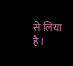से लिया है।